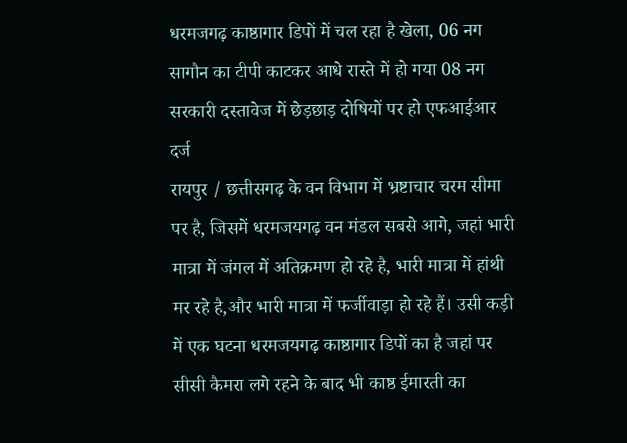धरमजगढ़ काष्ठागार डिपों में चल रहा है खेला, 06 नग सागौन का टीपी काटकर आधे रास्ते में हो गया 08 नग सरकारी दस्तावेज में छेड़छाड़ दोषियों पर हो एफआईआर दर्ज
रायपुर / छत्तीसगढ़ के वन विभाग में भ्रष्टाचार चरम सीमा पर है, जिसमें धरमजयगढ़ वन मंडल सबसे आगे, जहां भारी मात्रा में जंगल में अतिक्रमण हो रहे है, भारी मात्रा में हांथी मर रहे है,और भारी मात्रा में फर्जीवाड़ा हो रहे हैं। उसी कड़ी में एक घटना धरमजयगढ़ काष्ठागार डिपों का है जहां पर सीसी कैमरा लगे रहने के बाद भी काष्ठ ईमारती का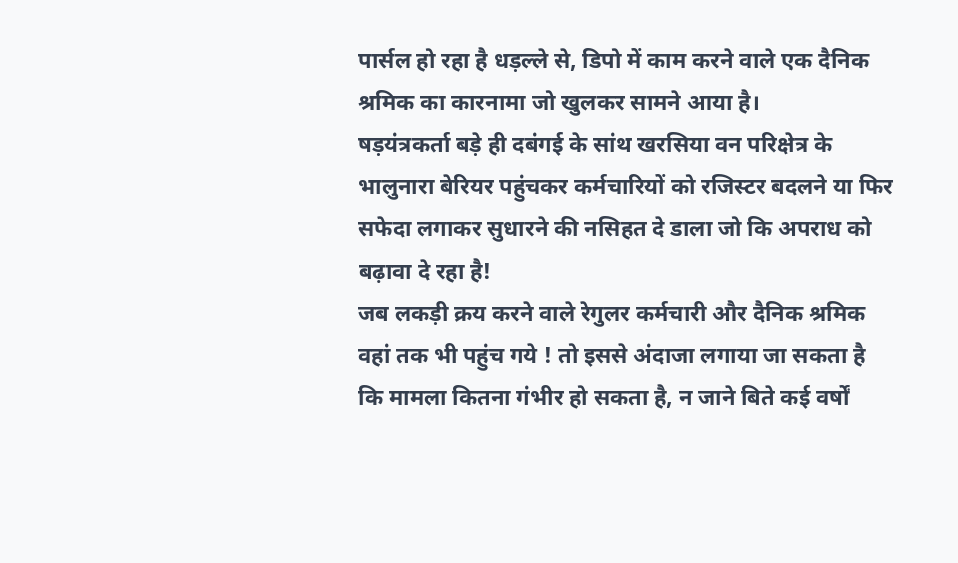पार्सल हो रहा है धड़ल्ले से, डिपो में काम करने वाले एक दैनिक श्रमिक का कारनामा जो खुलकर सामने आया है।
षड़यंत्रकर्ता बड़े ही दबंगई के सांथ खरसिया वन परिक्षेत्र के भालुनारा बेरियर पहुंचकर कर्मचारियों को रजिस्टर बदलने या फिर सफेदा लगाकर सुधारने की नसिहत दे डाला जो कि अपराध को बढ़ावा दे रहा है!
जब लकड़ी क्रय करने वाले रेगुलर कर्मचारी और दैनिक श्रमिक वहां तक भी पहुंच गये ! तो इससे अंदाजा लगाया जा सकता है कि मामला कितना गंभीर हो सकता है, न जाने बिते कई वर्षों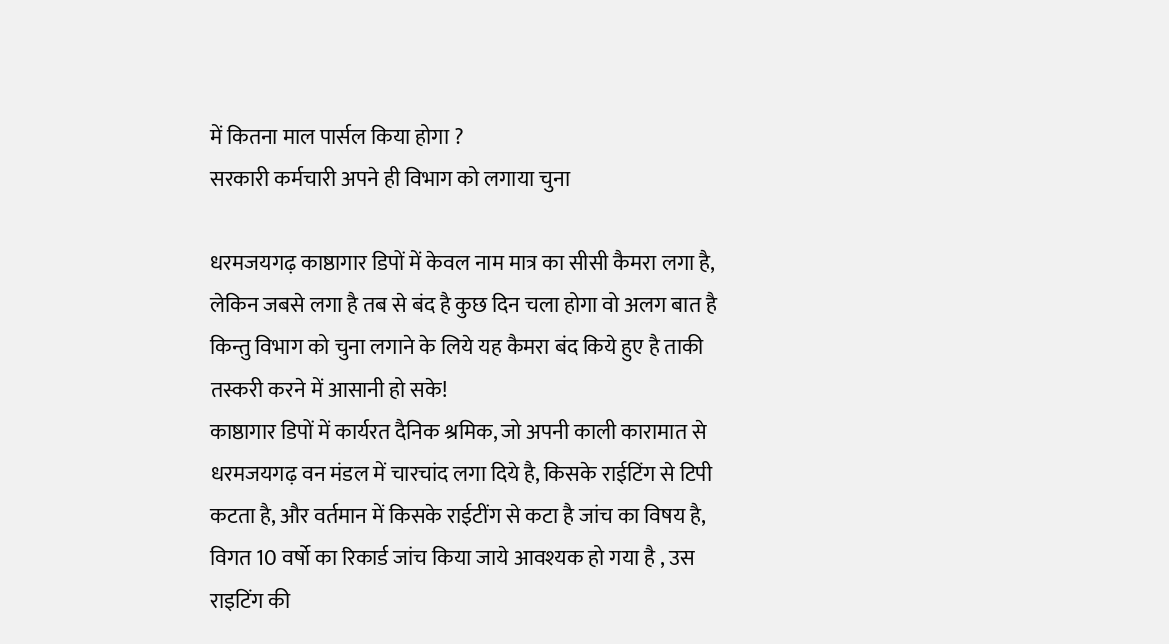में कितना माल पार्सल किया होगा ?
सरकारी कर्मचारी अपने ही विभाग को लगाया चुना

धरमजयगढ़ काष्ठागार डिपों में केवल नाम मात्र का सीसी कैमरा लगा है, लेकिन जबसे लगा है तब से बंद है कुछ दिन चला होगा वो अलग बात है किन्तु विभाग को चुना लगाने के लिये यह कैमरा बंद किये हुए है ताकी तस्करी करने में आसानी हो सके!
काष्ठागार डिपों में कार्यरत दैनिक श्रमिक, जो अपनी काली कारामात से धरमजयगढ़ वन मंडल में चारचांद लगा दिये है, किसके राईटिंग से टिपी कटता है, और वर्तमान में किसके राईटींग से कटा है जांच का विषय है, विगत 10 वर्षो का रिकार्ड जांच किया जाये आवश्यक हो गया है , उस राइटिंग की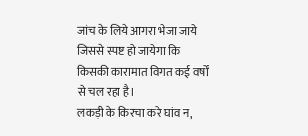जांच के लिये आगरा भेजा जाये जिससे स्पष्ट हो जायेगा कि किसकी कारामात विगत कई वर्षों से चल रहा है।
लकड़ी के किरचा करे घांव न,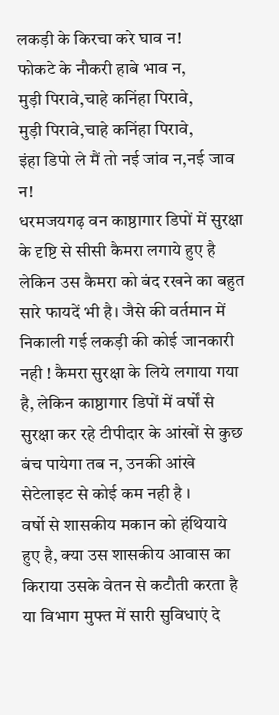लकड़ी के किरचा करे घाव न!
फोकटे के नौकरी हाबे भाव न,
मुड़ी पिरावे,चाहे कनिंहा पिरावे,
मुड़ी पिरावे,चाहे कनिंहा पिरावे,
इंहा डिपो ले मैं तो नई जांव न,नई जाव न!
धरमजयगढ़ वन काष्ठागार डिपों में सुरक्षा के दृष्टि से सीसी कैमरा लगाये हुए है लेकिन उस कैमरा को बंद रखने का बहुत सारे फायदें भी है। जैसे की वर्तमान में निकाली गई लकड़ी की कोई जानकारी नही ! कैमरा सुरक्षा के लिये लगाया गया है, लेकिन काष्ठागार डिपों में वर्षों से सुरक्षा कर रहे टीपीदार के आंखों से कुछ बंच पायेगा तब न, उनकी आंखे सेटेलाइट से कोई कम नही है ।
वर्षो से शासकीय मकान को हंथियाये हुए है, क्या उस शासकीय आवास का किराया उसके वेतन से कटौती करता है या विभाग मुफ्त में सारी सुविधाएं दे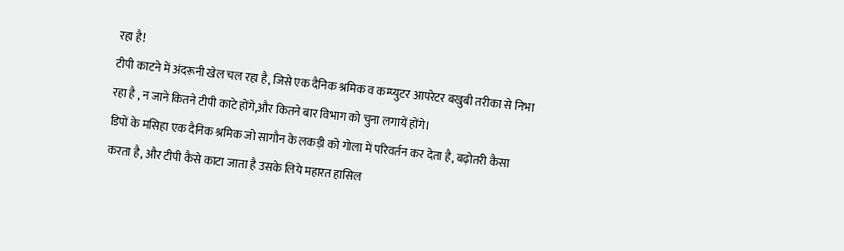रहा है!
टीपी काटने में अंदरूनी खेल चल रहा है, जिसे एक दैनिक श्रमिक व कम्प्युटर आपरेटर बखुबी तरीका से निभा रहा है , न जाने कितने टीपी काटे होंगे,और कितने बार विभाग को चुना लगायें होंगे।
डिपों के मसिहा एक दैनिक श्रमिक जो सागौन के लकड़ी को गोला में परिवर्तन कर देता है, बढ़ोतरी कैसा करता है, और टीपी कैसे काटा जाता है उसके लिये महारत हासिल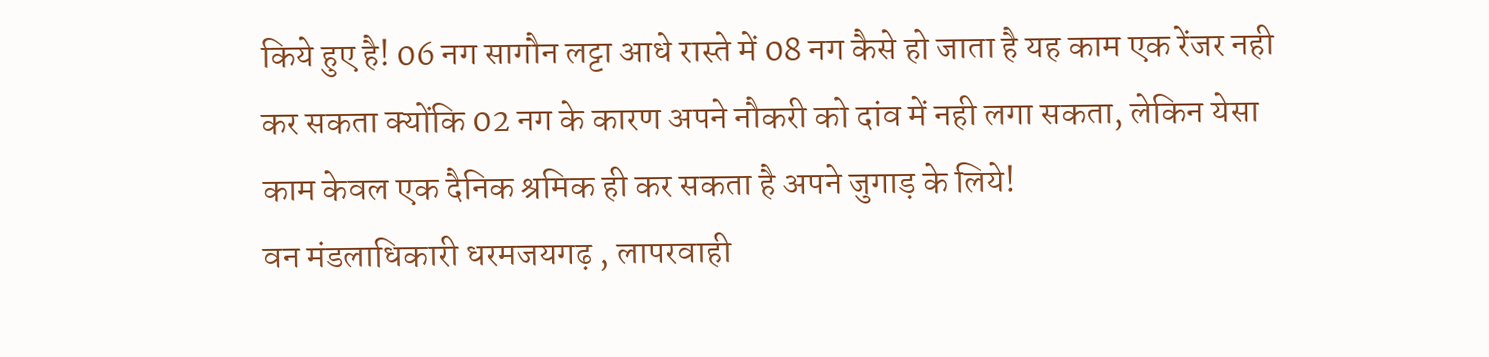किये हुए है! 06 नग सागौन लट्टा आधे रास्ते में 08 नग कैसे हो जाता है यह काम एक रेंजर नही कर सकता क्योंकि 02 नग के कारण अपने नौकरी को दांव में नही लगा सकता, लेकिन येसा काम केवल एक दैनिक श्रमिक ही कर सकता है अपने जुगाड़ के लिये!
वन मंडलाधिकारी धरमजयगढ़ , लापरवाही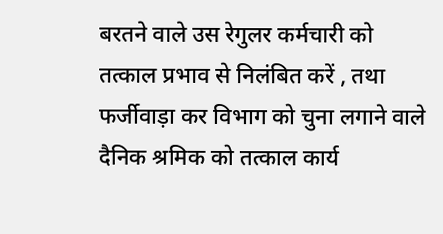बरतने वाले उस रेगुलर कर्मचारी को तत्काल प्रभाव से निलंबित करें , तथा फर्जीवाड़ा कर विभाग को चुना लगाने वाले दैनिक श्रमिक को तत्काल कार्य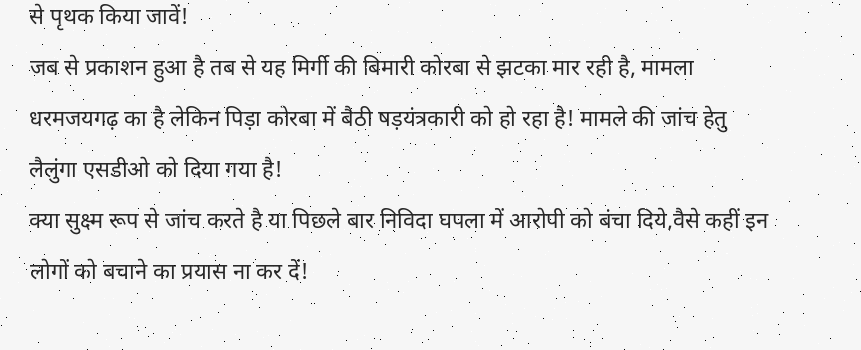से पृथक किया जावें!
जब से प्रकाशन हुआ है तब से यह मिर्गी की बिमारी कोरबा से झटका मार रही है, मामला धरमजयगढ़ का है लेकिन पिड़ा कोरबा में बैठी षड़यंत्रकारी को हो रहा है! मामले की जांच हेतु लैलुंगा एसडीओ को दिया गया है!
क्या सुक्ष्म रूप से जांच करते है या पिछले बार निविदा घपला में आरोपी को बंचा दिये,वैसे कहीं इन लोगों को बचाने का प्रयास ना कर दें!